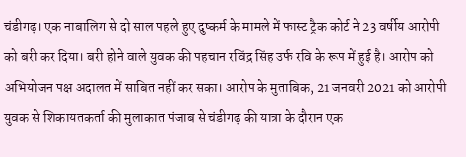चंडीगढ़। एक नाबालिग से दो साल पहले हुए दुष्कर्म के मामले में फास्ट ट्रैक कोर्ट ने 23 वर्षीय आरोपी को बरी कर दिया। बरी होने वाले युवक की पहचान रविंद्र सिंह उर्फ रवि के रूप में हुई है। आरोप को अभियोजन पक्ष अदालत में साबित नहीं कर सका। आरोप के मुताबिक, 21 जनवरी 2021 को आरोपी युवक से शिकायतकर्ता की मुलाकात पंजाब से चंडीगढ़ की यात्रा के दौरान एक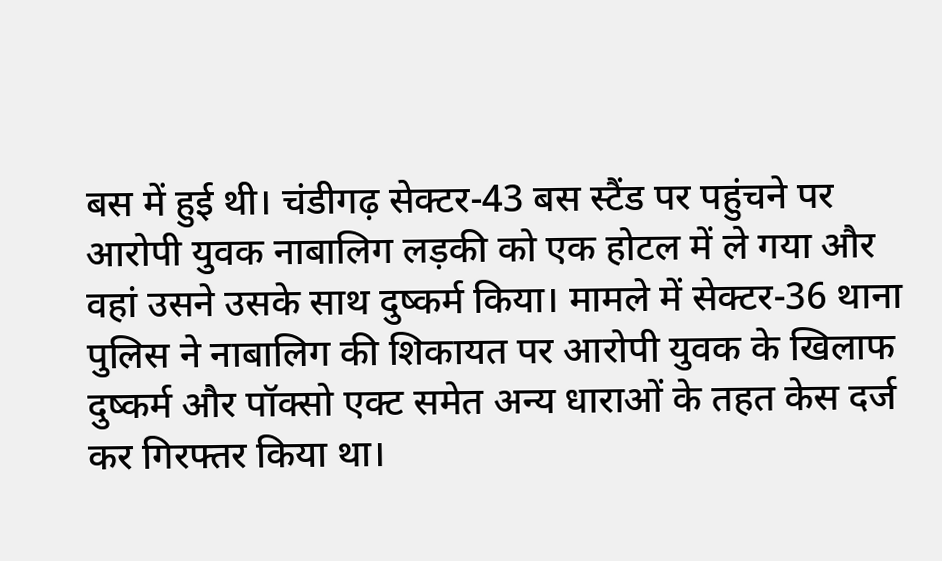बस में हुई थी। चंडीगढ़ सेक्टर-43 बस स्टैंड पर पहुंचने पर आरोपी युवक नाबालिग लड़की को एक होटल में ले गया और वहां उसने उसके साथ दुष्कर्म किया। मामले में सेक्टर-36 थाना पुलिस ने नाबालिग की शिकायत पर आरोपी युवक के खिलाफ दुष्कर्म और पॉक्सो एक्ट समेत अन्य धाराओं के तहत केस दर्ज कर गिरफ्तर किया था।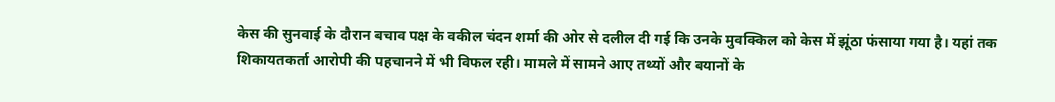केस की सुनवाई के दौरान बचाव पक्ष के वकील चंदन शर्मा की ओर से दलील दी गई कि उनके मुवक्किल को केस में झूंठा फंसाया गया है। यहां तक शिकायतकर्ता आरोपी की पहचानने में भी विफल रही। मामले में सामने आए तथ्यों और बयानों के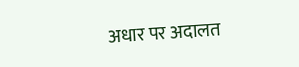अधार पर अदालत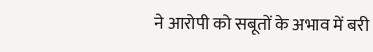ने आरोपी को सबूतों के अभाव में बरी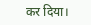कर दिया।